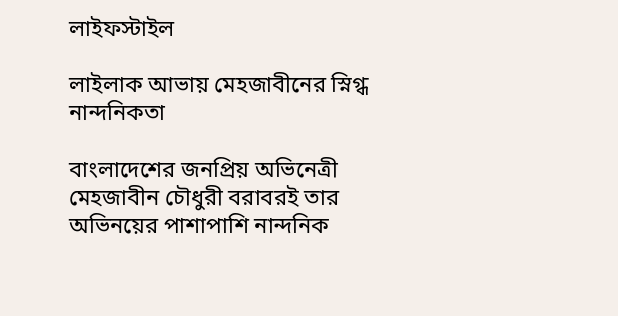লাইফস্টাইল

লাইলাক আভায় মেহজাবীনের স্নিগ্ধ নান্দনিকতা

বাংলাদেশের জনপ্রিয় অভিনেত্রী মেহজাবীন চৌধুরী বরাবরই তার অভিনয়ের পাশাপাশি নান্দনিক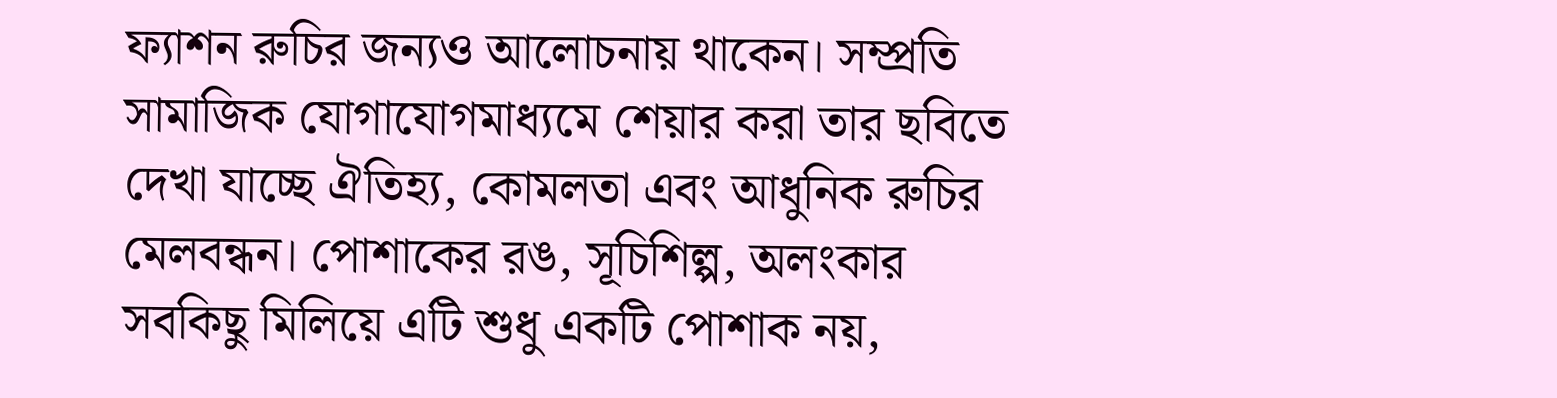ফ্যাশন রুচির জন্যও আলোচনায় থাকেন। সম্প্রতি সামাজিক যোগাযোগমাধ্যমে শেয়ার করা তার ছবিতে দেখা যাচ্ছে ঐতিহ্য, কোমলতা এবং আধুনিক রুচির মেলবন্ধন। পোশাকের রঙ, সূচিশিল্প, অলংকার সবকিছু মিলিয়ে এটি শুধু একটি পোশাক নয়,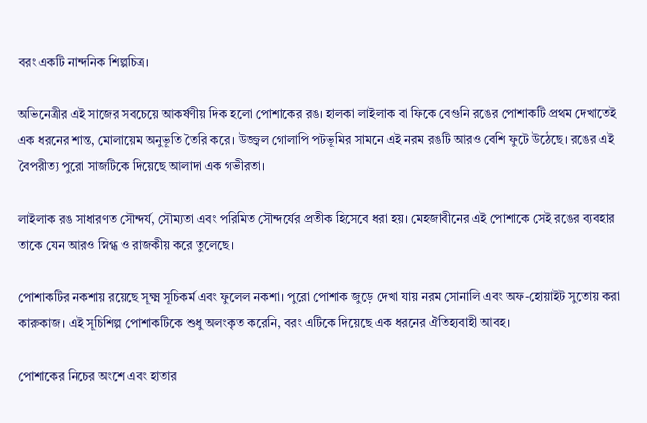বরং একটি নান্দনিক শিল্পচিত্র।

অভিনেত্রীর এই সাজের সবচেয়ে আকর্ষণীয় দিক হলো পোশাকের রঙ। হালকা লাইলাক বা ফিকে বেগুনি রঙের পোশাকটি প্রথম দেখাতেই এক ধরনের শান্ত, মোলায়েম অনুভূতি তৈরি করে। উজ্জ্বল গোলাপি পটভূমির সামনে এই নরম রঙটি আরও বেশি ফুটে উঠেছে। রঙের এই বৈপরীত্য পুরো সাজটিকে দিয়েছে আলাদা এক গভীরতা।

লাইলাক রঙ সাধারণত সৌন্দর্য, সৌম্যতা এবং পরিমিত সৌন্দর্যের প্রতীক হিসেবে ধরা হয়। মেহজাবীনের এই পোশাকে সেই রঙের ব্যবহার তাকে যেন আরও স্নিগ্ধ ও রাজকীয় করে তুলেছে।

পোশাকটির নকশায় রয়েছে সূক্ষ্ম সূচিকর্ম এবং ফুলেল নকশা। পুরো পোশাক জুড়ে দেখা যায় নরম সোনালি এবং অফ-হোয়াইট সুতোয় করা কারুকাজ। এই সূচিশিল্প পোশাকটিকে শুধু অলংকৃত করেনি, বরং এটিকে দিয়েছে এক ধরনের ঐতিহ্যবাহী আবহ।

পোশাকের নিচের অংশে এবং হাতার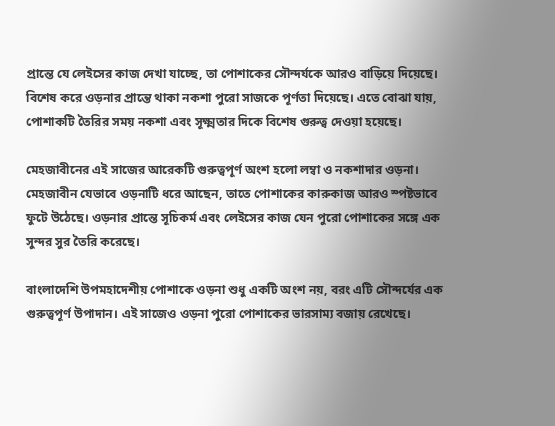প্রান্তে যে লেইসের কাজ দেখা যাচ্ছে, তা পোশাকের সৌন্দর্যকে আরও বাড়িয়ে দিয়েছে। বিশেষ করে ওড়নার প্রান্তে থাকা নকশা পুরো সাজকে পূর্ণতা দিয়েছে। এতে বোঝা যায়, পোশাকটি তৈরির সময় নকশা এবং সূক্ষ্মতার দিকে বিশেষ গুরুত্ব দেওয়া হয়েছে।

মেহজাবীনের এই সাজের আরেকটি গুরুত্বপূর্ণ অংশ হলো লম্বা ও নকশাদার ওড়না। মেহজাবীন যেভাবে ওড়নাটি ধরে আছেন, তাতে পোশাকের কারুকাজ আরও স্পষ্টভাবে ফুটে উঠেছে। ওড়নার প্রান্তে সূচিকর্ম এবং লেইসের কাজ যেন পুরো পোশাকের সঙ্গে এক সুন্দর সুর তৈরি করেছে।

বাংলাদেশি উপমহাদেশীয় পোশাকে ওড়না শুধু একটি অংশ নয়, বরং এটি সৌন্দর্যের এক গুরুত্বপূর্ণ উপাদান। এই সাজেও ওড়না পুরো পোশাকের ভারসাম্য বজায় রেখেছে।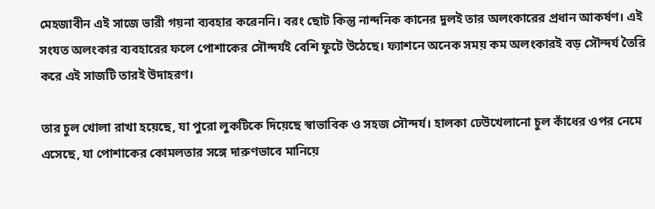মেহজাবীন এই সাজে ভারী গয়না ব্যবহার করেননি। বরং ছোট কিন্তু নান্দনিক কানের দুলই তার অলংকারের প্রধান আকর্ষণ। এই সংযত অলংকার ব্যবহারের ফলে পোশাকের সৌন্দর্যই বেশি ফুটে উঠেছে। ফ্যাশনে অনেক সময় কম অলংকারই বড় সৌন্দর্য তৈরি করে এই সাজটি তারই উদাহরণ।

তার চুল খোলা রাখা হয়েছে, যা পুরো লুকটিকে দিয়েছে স্বাভাবিক ও সহজ সৌন্দর্য। হালকা ঢেউখেলানো চুল কাঁধের ওপর নেমে এসেছে, যা পোশাকের কোমলতার সঙ্গে দারুণভাবে মানিয়ে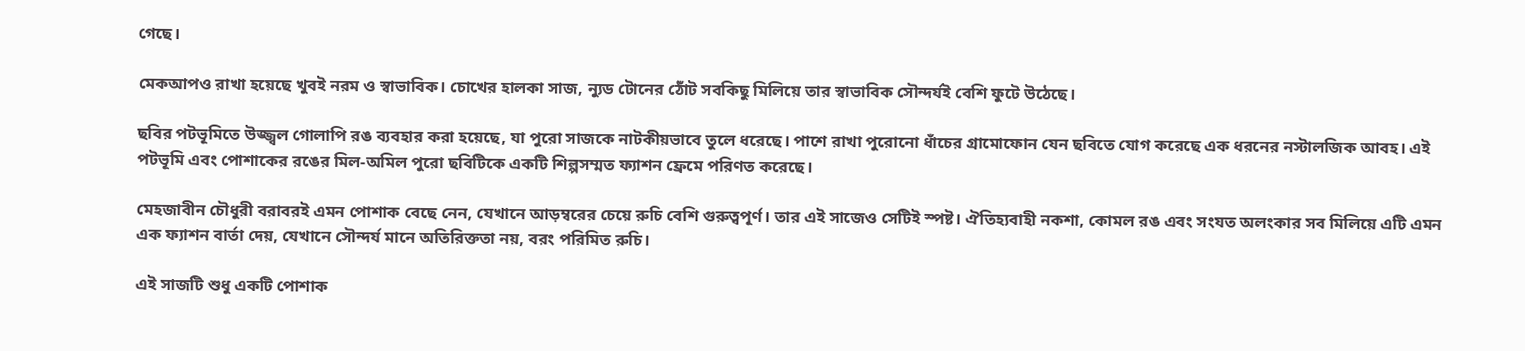গেছে।

মেকআপও রাখা হয়েছে খুবই নরম ও স্বাভাবিক। চোখের হালকা সাজ, ন্যুড টোনের ঠোঁট সবকিছু মিলিয়ে তার স্বাভাবিক সৌন্দর্যই বেশি ফুটে উঠেছে।

ছবির পটভূমিতে উজ্জ্বল গোলাপি রঙ ব্যবহার করা হয়েছে, যা পুরো সাজকে নাটকীয়ভাবে তুলে ধরেছে। পাশে রাখা পুরোনো ধাঁচের গ্রামোফোন যেন ছবিতে যোগ করেছে এক ধরনের নস্টালজিক আবহ। এই পটভূমি এবং পোশাকের রঙের মিল-অমিল পুরো ছবিটিকে একটি শিল্পসম্মত ফ্যাশন ফ্রেমে পরিণত করেছে।

মেহজাবীন চৌধুরী বরাবরই এমন পোশাক বেছে নেন, যেখানে আড়ম্বরের চেয়ে রুচি বেশি গুরুত্বপূর্ণ। তার এই সাজেও সেটিই স্পষ্ট। ঐতিহ্যবাহী নকশা, কোমল রঙ এবং সংযত অলংকার সব মিলিয়ে এটি এমন এক ফ্যাশন বার্তা দেয়, যেখানে সৌন্দর্য মানে অতিরিক্ততা নয়, বরং পরিমিত রুচি।

এই সাজটি শুধু একটি পোশাক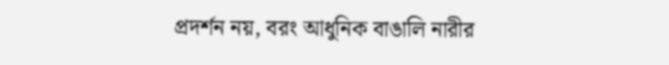প্রদর্শন নয়, বরং আধুনিক বাঙালি নারীর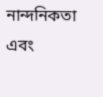নান্দনিকতা এবং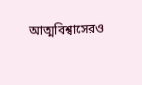আত্মবিশ্বাসেরও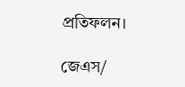প্রতিফলন।

জেএস/